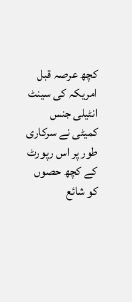کچھ عرصہ قبل امریکہ کی سینٹ انٹیلی جنس کمیٹی نے سرکاری طور پر اس رپورٹ کے کچھ حصوں کو شائع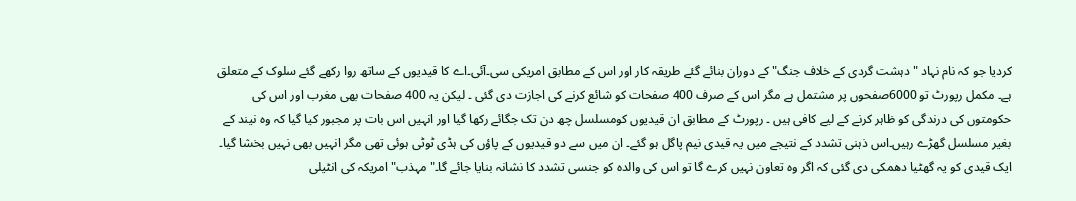کردیا جو کہ نام نہاد "دہشت گردی کے خلاف جنگ" کے دوران بنائے گئے طریقہ کار اور اس کے مطابق امریکی سی۔آئی۔اے کا قیدیوں کے ساتھ روا رکھے گئے سلوک کے متعلق ہے۔ مکمل رپورٹ تو 6000صفحوں پر مشتمل ہے مگر اس کے صرف 400 صفحات کو شائع کرنے کی اجازت دی گئی ۔ لیکن یہ 400 صفحات بھی مغرب اور اس کی حکومتوں کی درندگی کو ظاہر کرنے کے لیے کافی ہیں ۔ رپورٹ کے مطابق ان قیدیوں کومسلسل چھ دن تک جگائے رکھا گیا اور انہیں اس بات پر مجبور کیا گیا کہ وہ نیند کے بغیر مسلسل گھڑے رہیں۔اس ذہنی تشدد کے نتیجے میں یہ قیدی نیم پاگل ہو گئے۔ ان میں سے دو قیدیوں کے پاؤں کی ہڈی ٹوٹی ہوئی تھی مگر انہیں بھی نہیں بخشا گیا۔ ایک قیدی کو یہ گھٹیا دھمکی دی گئی کہ اگر وہ تعاون نہیں کرے گا تو اس کی والدہ کو جنسی تشدد کا نشانہ بنایا جائے گا۔"مہذب" امریکہ کی انٹیلی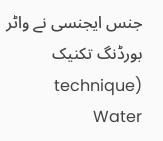جنس ایجنسی نے واٹر بورڈنگ تکنیک (technique Water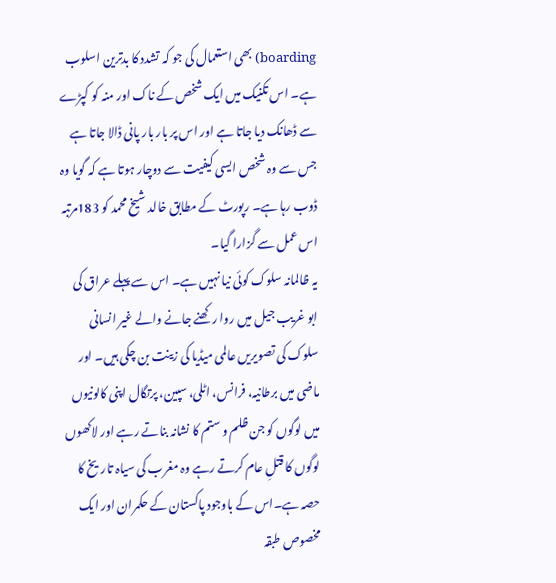boarding) بھی استعمال کی جو کہ تشدد کا بدترین اسلوب ہے۔ اس تکنیک میں ایک شخص کے ناک اور منہ کو کپڑے سے ڈھانک دیا جاتا ہے اور اس پر بار بار پانی ڈالا جاتا ہے جس سے وہ شخص ایسی کیفیت سے دوچار ہوتا ہے کہ گویا وہ ڈوب رہا ہے۔ رپورٹ کے مطابق خالد شیخ محمد کو 183مرتبہ اس عمل سے گزارا گیا۔
یہ ظالمانہ سلوک کوئی نیا نہیں ہے۔ اس سے پہلے عراق کی ابو غریب جیل میں روا رکھنے جانے والے غیر انسانی سلوک کی تصویریں عالمی میڈیا کی زینت بن چکی ہیں۔ اور ماضی میں برطانیہ، فرانس، اٹلی، سپین، پرتگال اپنی کالونیوں میں لوگوں کو جن ظلم و ستم کا نشانہ بناتے رہے اور لاکھوں لوگوں کا قتلِ عام کرتے رہے وہ مغرب کی سیاہ تاریخ کا حصہ ہے۔اس کے باوجود پاکستان کے حکمران اور ایک مخصوص طبقہ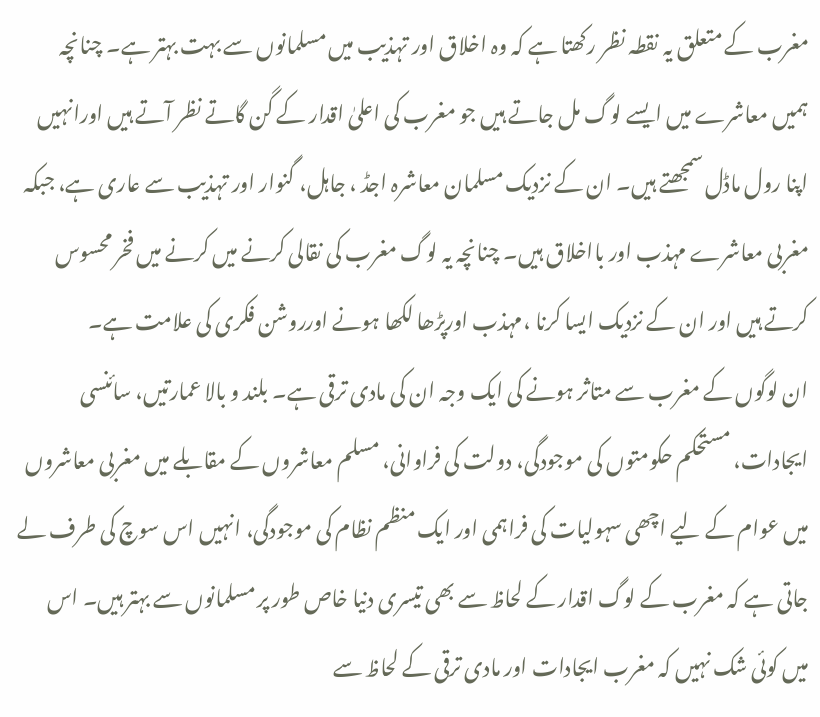مغرب کے متعلق یہ نقطہ نظر رکھتا ہے کہ وہ اخلاق اور تہذیب میں مسلمانوں سے بہت بہتر ہے۔ چنانچہ ہمیں معاشرے میں ایسے لوگ مل جاتے ہیں جو مغرب کی اعلیٰ اقدار کے گن گاتے نظر آتے ہیں اورانہیں اپنا رول ماڈل سمجھتے ہیں۔ ان کے نزدیک مسلمان معاشرہ اجڈ ، جاہل، گنوار اور تہذیب سے عاری ہے، جبکہ مغربی معاشرے مہذب اور بااخلاق ہیں۔ چنانچہ یہ لوگ مغرب کی نقالی کرنے میں کرنے میں فخر محسوس کرتے ہیں اور ان کے نزدیک ایسا کرنا ،مہذب اورپڑھا لکھا ہونے اورروشن فکری کی علامت ہے۔
ان لوگوں کے مغرب سے متاثر ہونے کی ایک وجہ ان کی مادی ترقی ہے۔ بلند و بالا عمارتیں، سائنسی ایجادات، مستحکم حکومتوں کی موجودگی، دولت کی فراوانی، مسلم معاشروں کے مقابلے میں مغربی معاشروں میں عوام کے لیے اچھی سہولیات کی فراہمی اور ایک منظم نظام کی موجودگی، انہیں اس سوچ کی طرف لے جاتی ہے کہ مغرب کے لوگ اقدار کے لحاظ سے بھی تیسری دنیا خاص طور پر مسلمانوں سے بہتر ہیں۔ اس میں کوئی شک نہیں کہ مغرب ایجادات اور مادی ترقی کے لحاظ سے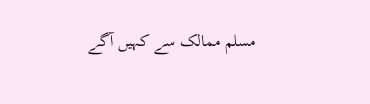مسلم ممالک سے کہیں آگے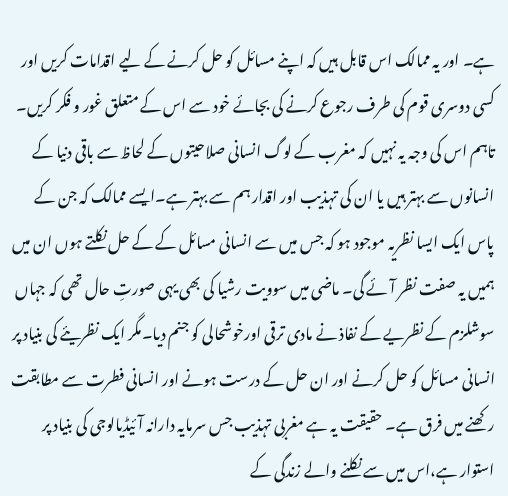ہے۔ اور یہ ممالک اس قابل ہیں کہ اپنے مسائل کو حل کرنے کے لیے اقدامات کریں اور کسی دوسری قوم کی طرف رجوع کرنے کی بجائے خود سے اس کے متعلق غور و فکر کریں۔ تاہم اس کی وجہ یہ نہیں کہ مغرب کے لوگ انسانی صلاحیتوں کے لحاظ سے باقی دنیا کے انسانوں سے بہتر ہیں یا ان کی تہذیب اور اقدار ہم سے بہتر ہے۔ایسے ممالک کہ جن کے پاس ایک ایسا نظریہ موجود ہو کہ جس میں سے انسانی مسائل کے کے حل نکلتے ہوں ان میں ہمیں یہ صفت نظر آئے گی۔ ماضی میں سوویت رشیا کی بھی یہی صورتِ حال تھی کہ جہاں سوشلزم کے نظریے کے نفاذ نے مادی ترقی اورخوشحالی کو جنم دیا۔مگر ایک نظریئے کی بنیاد پر انسانی مسائل کو حل کرنے اور ان حل کے درست ہونے اور انسانی فطرت سے مطابقت رکھنے میں فرق ہے۔ حقیقت یہ ہے مغربی تہذیب جس سرمایہ دارانہ آئیڈیالوجی کی بنیاد پر استوار ہے،اس میں سے نکلنے والے زندگی کے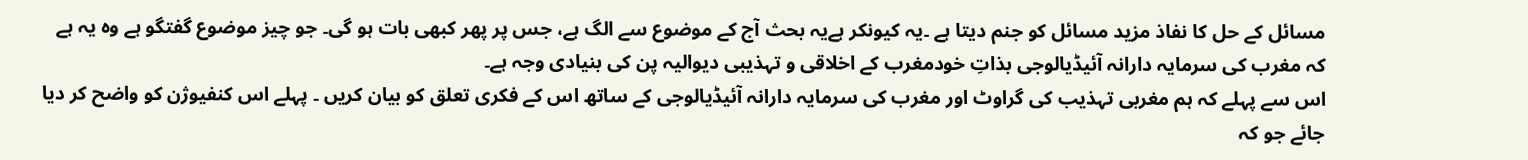مسائل کے حل کا نفاذ مزید مسائل کو جنم دیتا ہے ۔یہ کیونکر ہےیہ بحث آج کے موضوع سے الگ ہے، جس پر پھر کبھی بات ہو گی۔ جو چیز موضوع گفتگو ہے وہ یہ ہے کہ مغرب کی سرمایہ دارانہ آئیڈیالوجی بذاتِ خودمغرب کے اخلاقی و تہذیبی دیوالیہ پن کی بنیادی وجہ ہے۔
اس سے پہلے کہ ہم مغربی تہذیب کی گراوٹ اور مغرب کی سرمایہ دارانہ آئیڈیالوجی کے ساتھ اس کے فکری تعلق کو بیان کریں ۔ پہلے اس کنفیوژن کو واضح کر دیا جائے جو کہ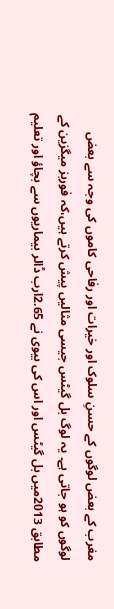مغرب کے بعض لوگوں کے حسنِ سلوک اور خیرات اور رفاحی کاموں کی وجہ سے بعض لوگوں کو ہو جاتی ہے۔ یہ لوگ بل گیٹس جیسی مثالیں پیش کرتے ہیں،کہ فوربز میگزین کے مطابق 2013میں بل گیٹس اور اس کی بیوی نے 2.65ارب ڈالر بیماریوں سے بچاؤ اور تعلیم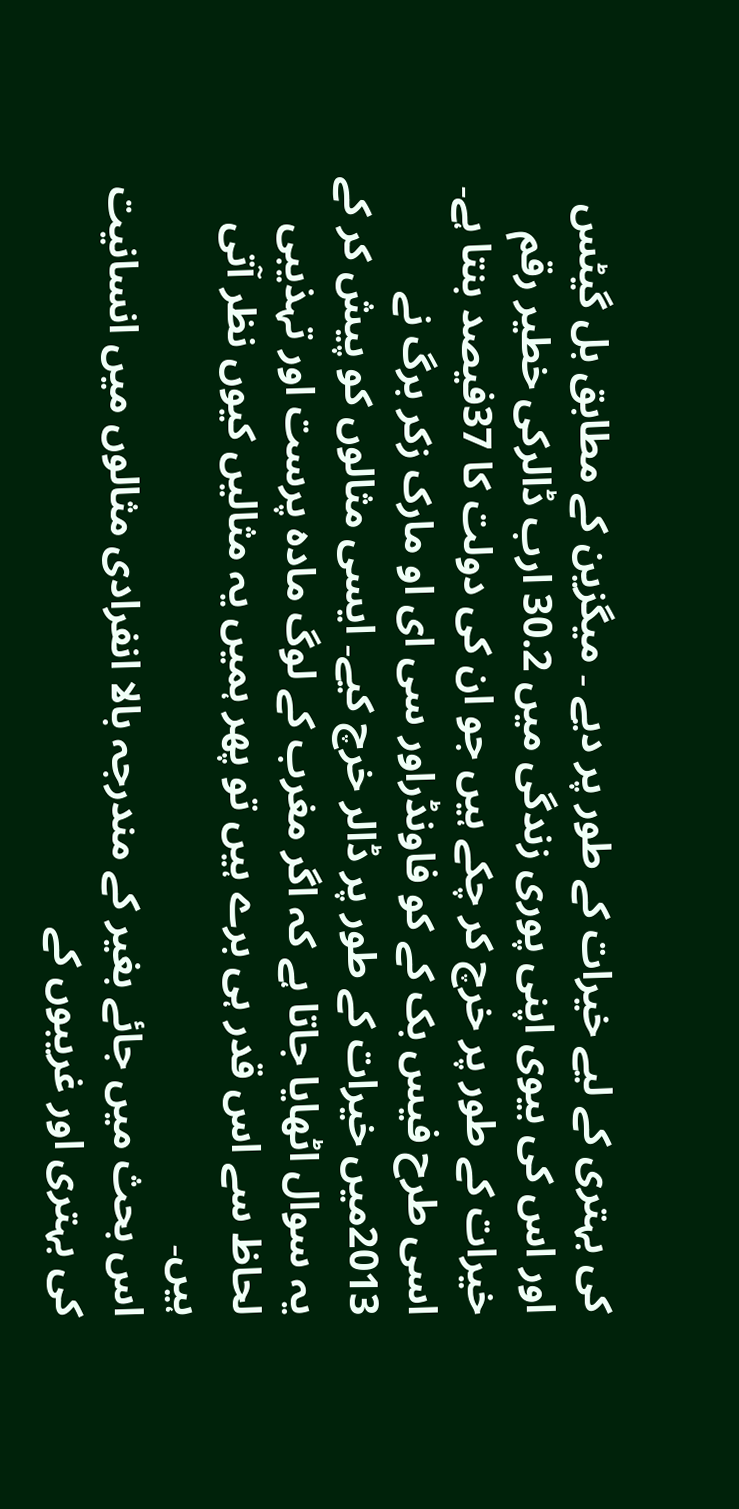کی بہتری کے لیے خیرات کے طور پر دیے ۔ میگزین کے مطابق بل گیٹس اور اس کی بیوی اپنی پوری زندگی میں 30.2 ارب ڈالرکی خطیر رقم خیرات کے طور پر خرچ کر چکے ہیں جو ان کی دولت کا 37فیصد بنتا ہے۔ اسی طرح فیس بک کے کو فاونڈراور سی ای او مارک زکر برگ نے 2013میں خیرات کے طور پر ڈالر خرچ کیے۔ ایسی مثالوں کو پیش کر کے یہ سوال اٹھایا جاتا ہے کہ اگر مغرب کے لوگ مادہ پرست اور تہذیبی لحاظ سے اس قدر ہی برے ہیں تو پھر ہمیں یہ مثالیں کیوں نظر آتی ہیں۔
اس بحث میں جائے بغیر کے مندرجہ بالا انفرادی مثالوں میں انسانیت کی بہتری اور غریبوں کے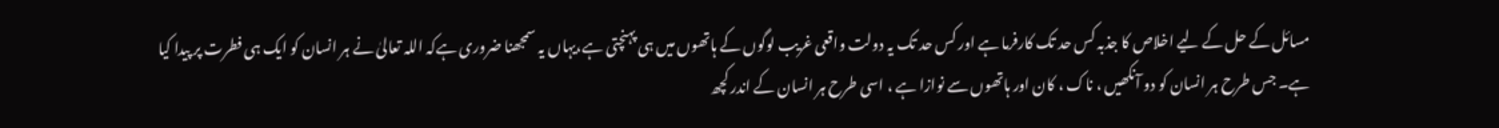مسائل کے حل کے لیے اخلاص کا جذبہ کس حد تک کارفرما ہے اور کس حد تک یہ دولت واقعی غریب لوگوں کے ہاتھوں میں ہی پہنچتی ہے،یہاں یہ سمجھنا ضروری ہےکہ اللہ تعالیٰ نے ہر انسان کو ایک ہی فطرت پر پیدا کیا ہے۔ جس طرح ہر انسان کو دو آنکھیں ، ناک ، کان اور ہاتھوں سے نوازا ہے ، اسی طرح ہر انسان کے اندر کچھ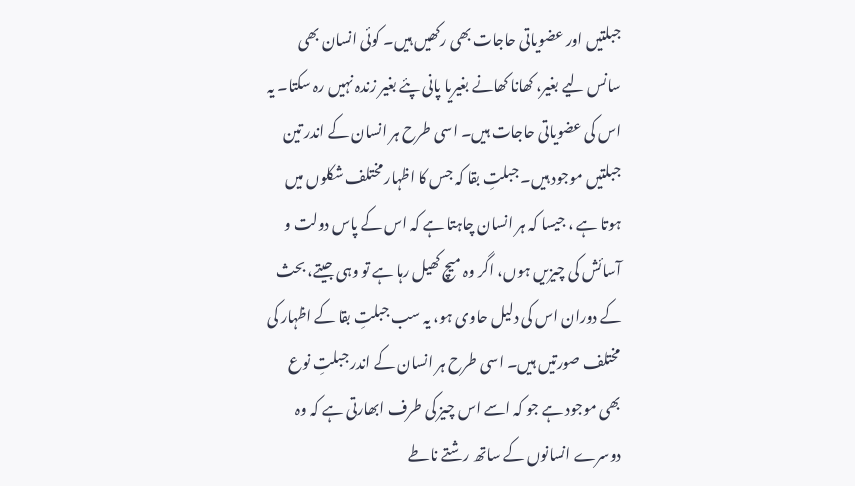جبلتیں اور عضویاتی حاجات بھی رکھیں ہیں۔ کوئی انسان بھی سانس لیے بغیر، کھانا کھانے بغیریا پانی پئے بغیر زندہ نہیں رہ سکتا۔ یہ اس کی عضویاتی حاجات ہیں۔ اسی طرح ہر انسان کے اندر تین جبلتیں موجود ہیں۔ جبلتِ بقا کہ جس کا اظہار مختلف شکلوں میں ہوتا ہے ، جیسا کہ ہر انسان چاہتا ہے کہ اس کے پاس دولت و آسائش کی چیزیں ہوں، اگر وہ میچ کھیل رہا ہے تو وہی جیتے، بحث کے دوران اس کی دلیل حاوی ہو، یہ سب جبلتِ بقا کے اظہار کی مختلف صورتیں ہیں۔ اسی طرح ہر انسان کے اندر جبلتِ نوع بھی موجود ہے جو کہ اسے اس چیز کی طرف ابھارتی ہے کہ وہ دوسرے انسانوں کے ساتھ رشتے ناطے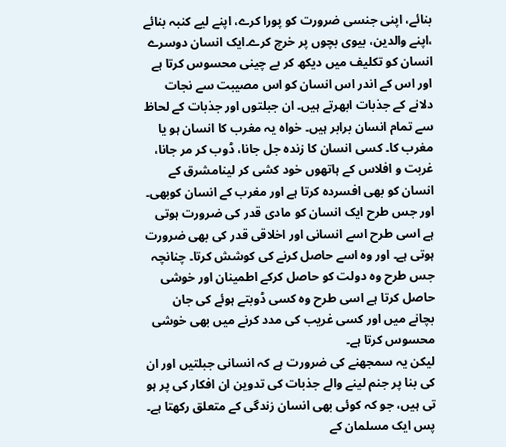بنائے، اپنی جنسی ضرورت کو پورا کرے، اپنے لیے کنبہ بنائے ،اپنے والدین، بیوی بچوں پر خرچ کرے۔ایک انسان دوسرے انسان کو تکلیف میں دیکھ کر بے چینی محسوس کرتا ہے اور اس کے اندر اس انسان کو اس مصیبت سے نجات دلانے کے جذبات ابھرتے ہیں۔ ان جبلتوں اور جذبات کے لحاظ سے تمام انسان برابر ہیں۔ خواہ یہ مغرب کا انسان ہو یا مغرب کا۔ کسی انسان کا زندہ جل جانا، ڈوب کر مر جانا، غربت و افلاس کے ہاتھوں خود کشی کر لینامشرق کے انسان کو بھی افسردہ کرتا ہے اور مغرب کے انسان کوبھی۔ اور جس طرح ایک انسان کو مادی قدر کی ضرورت ہوتی ہے اسی طرح اسے انسانی اور اخلاقی قدر کی بھی ضرورت ہوتی ہے۔ اور وہ اسے حاصل کرنے کی کوشش کرتا۔ چنانچہ جس طرح وہ دولت کو حاصل کرکے اطمینان اور خوشی حاصل کرتا ہے اسی طرح وہ کسی ڈوبتے ہوئے کی جان بچانے میں اور کسی غریب کی مدد کرنے میں بھی خوشی محسوس کرتا ہے۔
لیکن یہ سمجھنے کی ضرورت ہے کہ انسانی جبلتیں اور ان کی بنا پر جنم لینے والے جذبات کی تدوین ان افکار کی پر ہو تی ہیں، جو کہ کوئی بھی انسان زندگی کے متعلق رکھتا ہے۔ پس ایک مسلمان کے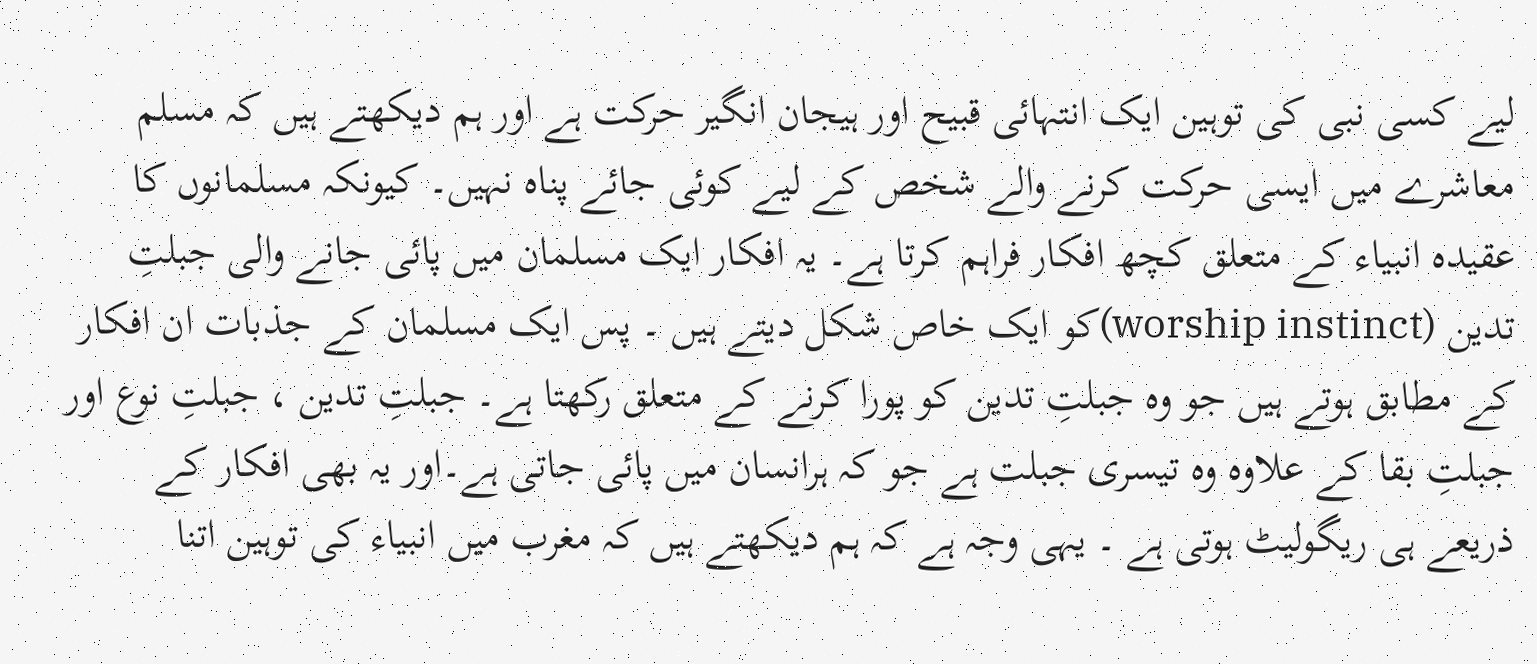لیے کسی نبی کی توہین ایک انتہائی قبیح اور ہیجان انگیر حرکت ہے اور ہم دیکھتے ہیں کہ مسلم معاشرے میں ایسی حرکت کرنے والے شخص کے لیے کوئی جائے پناہ نہیں۔ کیونکہ مسلمانوں کا عقیدہ انبیاء کے متعلق کچھ افکار فراہم کرتا ہے۔ یہ افکار ایک مسلمان میں پائی جانے والی جبلتِ تدین (worship instinct)کو ایک خاص شکل دیتے ہیں ۔ پس ایک مسلمان کے جذبات ان افکار کے مطابق ہوتے ہیں جو وہ جبلتِ تدین کو پورا کرنے کے متعلق رکھتا ہے۔ جبلتِ تدین ، جبلتِ نوع اور جبلتِ بقا کے علاوہ وہ تیسری جبلت ہے جو کہ ہرانسان میں پائی جاتی ہے۔اور یہ بھی افکار کے ذریعے ہی ریگولیٹ ہوتی ہے ۔ یہی وجہ ہے کہ ہم دیکھتے ہیں کہ مغرب میں انبیاء کی توہین اتنا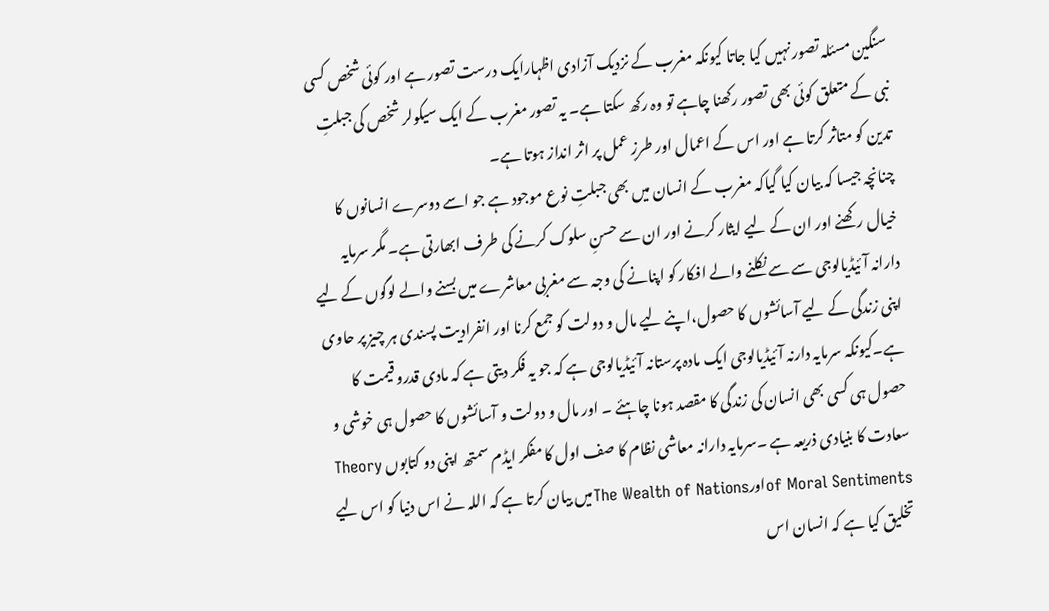سنگین مسئلہ تصور نہیں کیا جاتا کیونکہ مغرب کے نزدیک آزادی اظہارایک درست تصور ہے اور کوئی شخص کسی نبی کے متعلق کوئی بھی تصور رکھنا چاہے تو وہ رکھ سکتا ہے۔ یہ تصور مغرب کے ایک سیکولر شخص کی جبلتِ تدین کو متاثر کرتا ہے اور اس کے اعمال اور طرزِ عمل پر اثر انداز ہوتا ہے۔
چنانچہ جیسا کہ بیان کیا گیاکہ مغرب کے انسان میں بھی جبلتِ نوع موجود ہے جو اسے دوسرے انسانوں کا خیال رکھنے اور ان کے لیے ایثار کرنے اور ان سے حسنِ سلوک کرنے کی طرف ابھارتی ہے۔ مگر سرمایہ دارانہ آئیڈیالوجی سے سے نکلنے والے افکار کو اپنانے کی وجہ سے مغربی معاشرے میں بسنے والے لوگوں کے لیے اپنی زندگی کے لیے آسائشوں کا حصول،اپنے لیے مال و دولت کو جمع کرنا اور انفرادیت پسندی ہر چیز پر حاوی ہے۔کیونکہ سرمایہ دارنہ آئیڈیالوجی ایک مادہ پرستانہ آئیڈیالوجی ہے کہ جو یہ فکر دیتی ہے کہ مادی قدرو قیمت کا حصول ہی کسی بھی انسان کی زندگی کا مقصد ہونا چاہئے ۔ اور مال و دولت و آسائشوں کا حصول ہی خوشی و سعادت کا بنیادی ذریعہ ہے ۔سرمایہ دارانہ معاشی نظام کا صف اول کا مفکر ایڈم سمتھ اپنی دو کتابوں Theory of Moral SentimentsاورThe Wealth of Nationsمیں بیان کرتا ہے کہ اللہ نے اس دنیا کو اس لیے تخلیق کیا ہے کہ انسان اس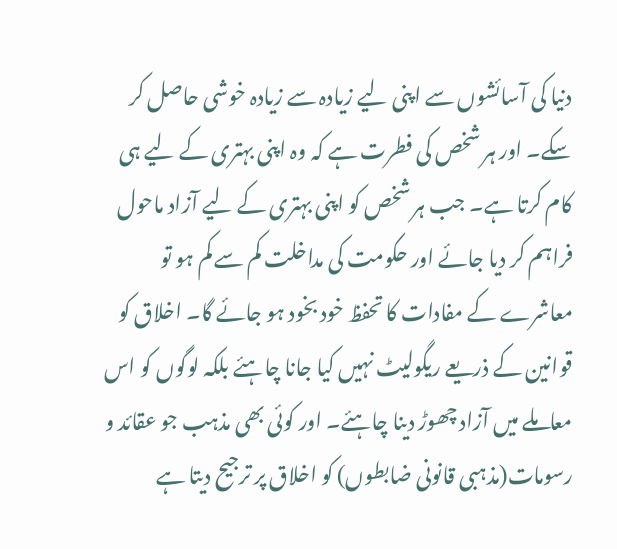دنیا کی آسائشوں سے اپنی لیے زیادہ سے زیادہ خوشی حاصل کر سکے۔ اور ہر شخص کی فطرت ہے کہ وہ اپنی بہتری کے لیے ہی کام کرتا ہے۔ جب ہر شخص کو اپنی بہتری کے لیے آزاد ماحول فراہم کر دیا جائے اور حکومت کی مداخلت کم سے کم ہو تو معاشرے کے مفادات کا تحفظ خود بخود ہو جائے گا۔ اخلاق کو قوانین کے ذریعے ریگولیٹ نہیں کیا جانا چاہئے بلکہ لوگوں کو اس معاملے میں آزاد چھوڑ دینا چاہئے۔ اور کوئی بھی مذہب جو عقائد و رسومات(مذہبی قانونی ضابطوں) کو اخلاق پر ترجیح دیتا ہے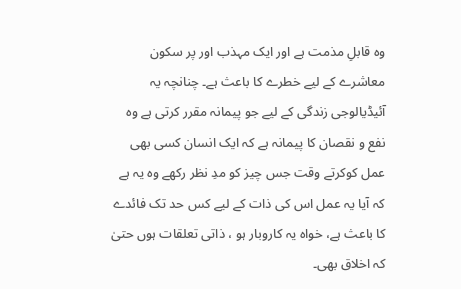وہ قابلِ مذمت ہے اور ایک مہذب اور پر سکون معاشرے کے لیے خطرے کا باعث ہے۔ چنانچہ یہ آئیڈیالوجی زندگی کے لیے جو پیمانہ مقرر کرتی ہے وہ نفع و نقصان کا پیمانہ ہے کہ ایک انسان کسی بھی عمل کوکرتے وقت جس چیز کو مدِ نظر رکھے وہ یہ ہے کہ آیا یہ عمل اس کی ذات کے لیے کس حد تک فائدے کا باعث ہے، خواہ یہ کاروبار ہو ، ذاتی تعلقات ہوں حتیٰ کہ اخلاق بھی۔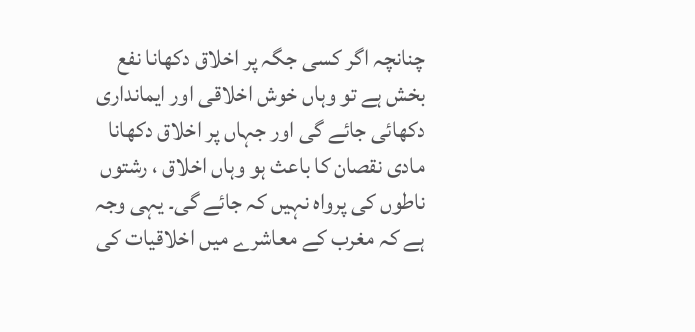چنانچہ اگر کسی جگہ پر اخلاق دکھانا نفع بخش ہے تو وہاں خوش اخلاقی اور ایمانداری دکھائی جائے گی اور جہاں پر اخلاق دکھانا مادی نقصان کا باعث ہو وہاں اخلاق ، رشتوں ناطوں کی پرواہ نہیں کہ جائے گی۔ یہی وجہ ہے کہ مغرب کے معاشرے میں اخلاقیات کی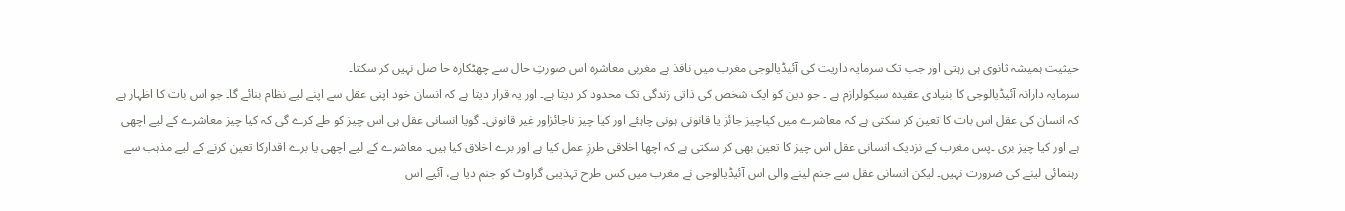حیثیت ہمیشہ ثانوی ہی رہتی اور جب تک سرمایہ داریت کی آئیڈیالوجی مغرب میں نافذ ہے مغربی معاشرہ اس صورتِ حال سے چھٹکارہ حا صل نہیں کر سکتا۔
سرمایہ دارانہ آئیڈیالوجی کا بنیادی عقیدہ سیکولرازم ہے ۔ جو دین کو ایک شخص کی ذاتی زندگی تک محدود کر دیتا ہے۔ اور یہ قرار دیتا ہے کہ انسان خود اپنی عقل سے اپنے لیے نظام بنائے گا۔ جو اس بات کا اظہار ہے کہ انسان کی عقل اس بات کا تعین کر سکتی ہے کہ معاشرے میں کیاچیز جائز یا قانونی ہونی چاہئے اور کیا چیز ناجائزاور غیر قانونی۔ گویا انسانی عقل ہی اس چیز کو طے کرے گی کہ کیا چیز معاشرے کے لیے اچھی ہے اور کیا چیز بری ۔پس مغرب کے نزدیک انسانی عقل اس چیز کا تعین بھی کر سکتی ہے کہ اچھا اخلاقی طرزِ عمل کیا ہے اور برے اخلاق کیا ہیں۔ معاشرے کے لیے اچھی یا برے اقدارکا تعین کرنے کے لیے مذہب سے رہنمائی لینے کی ضرورت نہیں۔ لیکن انسانی عقل سے جنم لینے والی اس آئیڈیالوجی نے مغرب میں کس طرح تہذیبی گراوٹ کو جنم دیا ہے، آئیے اس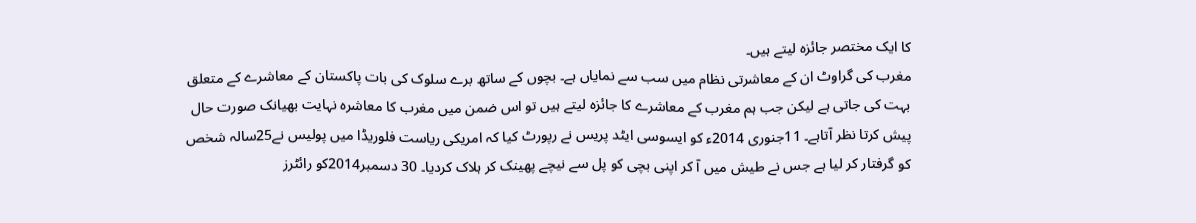کا ایک مختصر جائزہ لیتے ہیں۔
مغرب کی گراوٹ ان کے معاشرتی نظام میں سب سے نمایاں ہے۔ بچوں کے ساتھ برے سلوک کی بات پاکستان کے معاشرے کے متعلق بہت کی جاتی ہے لیکن جب ہم مغرب کے معاشرے کا جائزہ لیتے ہیں تو اس ضمن میں مغرب کا معاشرہ نہایت بھیانک صورت حال پیش کرتا نظر آتاہے۔ 11جنوری 2014ء کو ایسوسی ایٹد پریس نے رپورٹ کیا کہ امریکی ریاست فلوریڈا میں پولیس نے25سالہ شخص کو گرفتار کر لیا ہے جس نے طیش میں آ کر اپنی بچی کو پل سے نیچے پھینک کر ہلاک کردیا۔ 30 دسمبر2014کو رائٹرز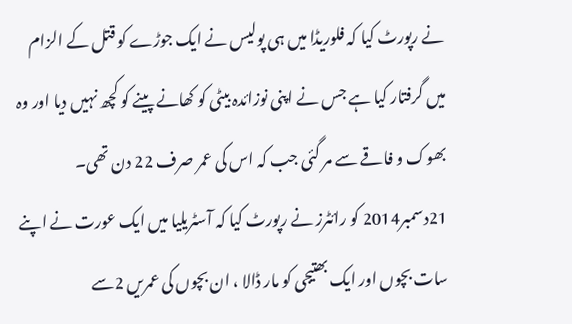نے رپورٹ کیا کہ فلوریڈا میں ہی پولیس نے ایک جوڑے کو قتل کے الزام میں گرفتار کیا ہے جس نے اپنی نوزائدہ بیٹی کو کھانے پینے کو کچھ نہیں دیا اور وہ بھوک و فاقے سے مر گئی جب کہ اس کی عمر صرف 22 دن تھی۔ 21دسمبر2014 کو رائٹرز نے رپورٹ کیا کہ آسٹریلیا میں ایک عورت نے اپنے سات بچوں اور ایک بھتیجی کو مار ڈالا ، ان بچوں کی عمریں 2سے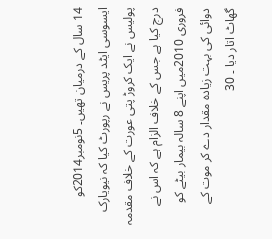14 سال کے درمیان تھیں۔ 5نومبر2014کو ایسوسی ایٹد پریس نے رپورٹ کیا کہ نیویارک پولیس نے ایک کروڑ پتی عورت کے خلاف مقدمہ درج کیا ہے جس کے خلاف الزام ہے کہ اس نے فروری 2010میں اپنے 8 سالہ بیمار بیٹے کو دوائی کی بہت زیادہ مقدار دے کر موت کے گھاٹ اتار دیا ۔ 30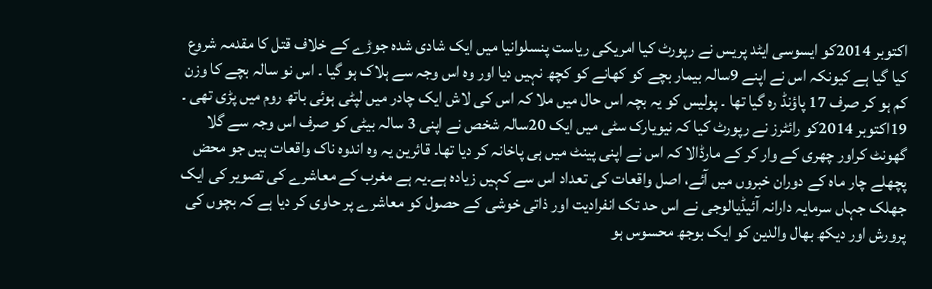اکتوبر 2014کو ایسوسی ایٹد پریس نے رپورٹ کیا امریکی ریاست پنسلوانیا میں ایک شادی شدہ جوڑے کے خلاف قتل کا مقدمہ شروع کیا گیا ہے کیونکہ اس نے اپنے 9سالہ بیمار بچے کو کھانے کو کچھ نہیں دیا اور وہ اس وجہ سے ہلاک ہو گیا ۔ اس نو سالہ بچے کا وزن کم ہو کر صرف 17 پاؤنڈ رہ گیا تھا ۔ پولیس کو یہ بچہ اس حال میں ملا کہ اس کی لاش ایک چادر میں لپٹی ہوئی باتھ روم میں پڑی تھی ۔ 19اکتوبر 2014کو رائٹرز نے رپورٹ کیا کہ نیویارک سٹی میں ایک 20سالہ شخص نے اپنی 3 سالہ بیٹی کو صرف اس وجہ سے گلا گھونٹ کراور چھری کے وار کر کے مارڈالا کہ اس نے اپنی پینٹ میں ہی پاخانہ کر دیا تھا۔ قائرین یہ وہ اندوہ ناک واقعات ہیں جو محض پچھلے چار ماہ کے دوران خبروں میں آئے، اصل واقعات کی تعداد اس سے کہیں زیادہ ہے۔یہ ہے مغرب کے معاشرے کی تصویر کی ایک جھلک جہاں سرمایہ دارانہ آئیڈیالوجی نے اس حد تک انفرادیت اور ذاتی خوشی کے حصول کو معاشرے پر حاوی کر دیا ہے کہ بچوں کی پرورش اور دیکھ بھال والدین کو ایک بوجھ محسوس ہو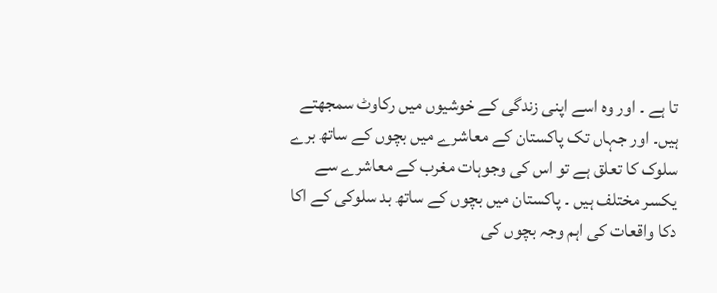تا ہے ۔ اور وہ اسے اپنی زندگی کے خوشیوں میں رکاوٹ سمجھتے ہیں۔ اور جہاں تک پاکستان کے معاشرے میں بچوں کے ساتھ برے سلوک کا تعلق ہے تو اس کی وجوہات مغرب کے معاشرے سے یکسر مختلف ہیں ۔ پاکستان میں بچوں کے ساتھ بد سلوکی کے اکا دکا واقعات کی اہم وجہ بچوں کی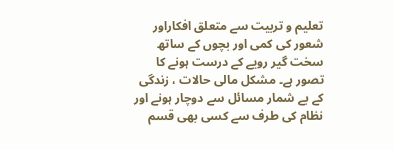تعلیم و تربیت سے متعلق افکاراور شعور کی کمی اور بچوں کے ساتھ سخت گیر رویے کے درست ہونے کا تصور ہے۔ مشکل مالی حالات ، زندگی کے بے شمار مسائل سے دوچار ہونے اور نظام کی طرف سے کسی بھی قسم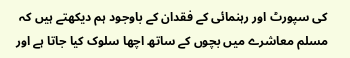کی سپورٹ اور رہنمائی کے فقدان کے باوجود ہم دیکھتے ہیں کہ مسلم معاشرے میں بچوں کے ساتھ اچھا سلوک کیا جاتا ہے اور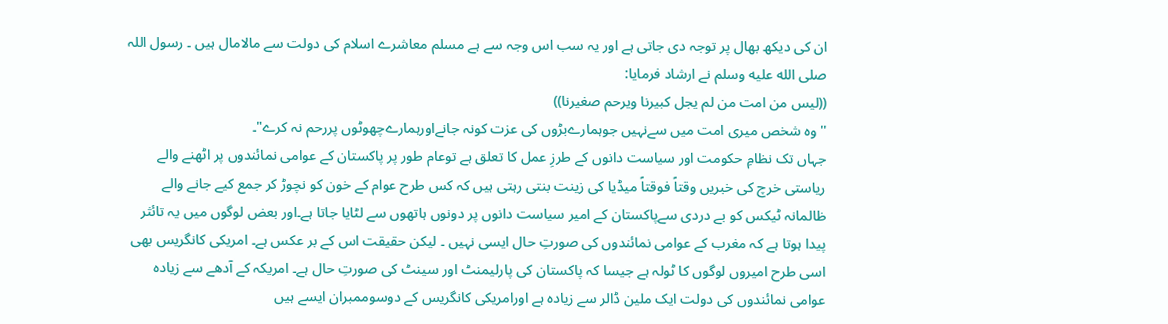ان کی دیکھ بھال پر توجہ دی جاتی ہے اور یہ سب اس وجہ سے ہے مسلم معاشرے اسلام کی دولت سے مالامال ہیں ۔ رسول اللہ صلى الله عليه وسلم نے ارشاد فرمایا:
((لیس من امت من لم یجل کبیرنا ویرحم صغیرنا))
''وہ شخص میری امت میں سےنہیں جوہمارےبڑوں کی عزت کونہ جانےاورہمارےچھوٹوں پررحم نہ کرے"۔
جہاں تک نظامِ حکومت اور سیاست دانوں کے طرزِ عمل کا تعلق ہے توعام طور پر پاکستان کے عوامی نمائندوں پر اٹھنے والے ریاستی خرچ کی خبریں وقتاً فوقتاً میڈیا کی زینت بنتی رہتی ہیں کہ کس طرح عوام کے خون کو نچوڑ کر جمع کیے جانے والے ظالمانہ ٹیکس کو بے دردی سےپاکستان کے امیر سیاست دانوں پر دونوں ہاتھوں سے لٹایا جاتا ہے۔اور بعض لوگوں میں یہ تائثر پیدا ہوتا ہے کہ مغرب کے عوامی نمائندوں کی صورتِ حال ایسی نہیں ۔ لیکن حقیقت اس کے بر عکس ہے۔ امریکی کانگریس بھی اسی طرح امیروں لوگوں کا ٹولہ ہے جیسا کہ پاکستان کی پارلیمنٹ اور سینٹ کی صورتِ حال ہے۔ امریکہ کے آدھے سے زیادہ عوامی نمائندوں کی دولت ایک ملین ڈالر سے زیادہ ہے اورامریکی کانگریس کے دوسوممبران ایسے ہیں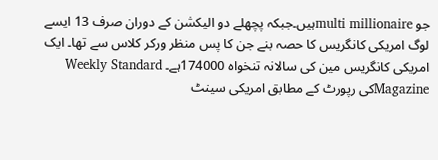جو multi millionaireہیں۔جبکہ پچھلے دو الیکشن کے دوران صرف 13 ایسے لوگ امریکی کانگریس کا حصہ بنے جن کا پس منظر ورکر کلاس سے تھا۔ ایک امریکی کانگریس مین کی سالانہ تنخواہ 174000ہے۔ Weekly Standard Magazineکی رپورٹ کے مطابق امریکی سینٹ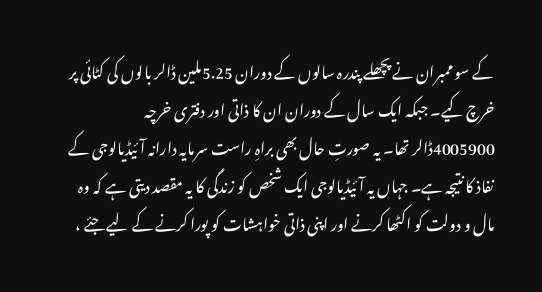کے سو ممبران نے پچھلے پندرہ سالوں کے دوران 5.25ملین ڈالر بالوں کی کٹائی پر خرچ کیے۔ جبکہ ایک سال کے دوران ان کا ذاتی اور دفتری خرچہ 4005900ڈالر تھا۔ یہ صورتِ حال بھی براہِ راست سرمایہ دارانہ آئیڈیالوجی کے نفاذ کا نتیجہ ہے۔ جہاں یہ آئیڈیالوجی ایک شخص کو زندگی کا یہ مقصد دیتی ہے کہ وہ مال و دولت کو اکٹھا کرنے اور اپنی ذاتی خواہشات کو پورا کرنے کے لیے جئے ،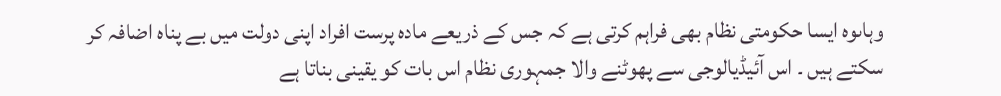وہاںوہ ایسا حکومتی نظام بھی فراہم کرتی ہے کہ جس کے ذریعے مادہ پرست افراد اپنی دولت میں بے پناہ اضافہ کر سکتے ہیں ۔ اس آئیڈیالوجی سے پھوٹنے والا جمہوری نظام اس بات کو یقینی بناتا ہے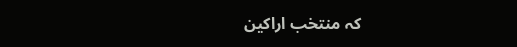کہ منتخب اراکین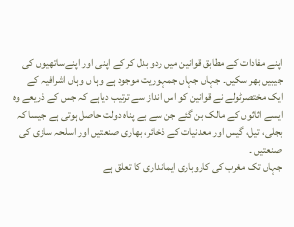اپنے مفادات کے مطابق قوانین میں ردو بدل کر کے اپنی اور اپنےساتھیوں کی جیبیں بھر سکیں۔ جہاں جہاں جمہوریت موجود ہے وہا ں وہاں اشرافیہ کے ایک مختصرٹولے نے قوانین کو اس انداز سے ترتیب دیاہے کہ جس کے ذریعے وہ ایسے اثاثوں کے مالک بن گئے جن سے بے پناہ دولت حاصل ہوتی ہے جیسا کہ بجلی، تیل، گیس اور معدنیات کے ذخائر، بھاری صنعتیں اور اسلحہ سازی کی صنعتیں ۔
جہاں تک مغرب کی کاروباری ایمانداری کا تعلق ہے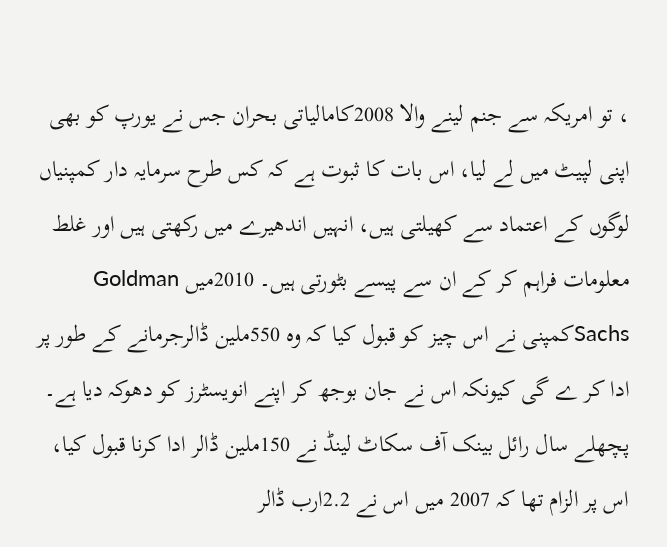، تو امریکہ سے جنم لینے والا 2008کامالیاتی بحران جس نے یورپ کو بھی اپنی لپیٹ میں لے لیا، اس بات کا ثبوت ہے کہ کس طرح سرمایہ دار کمپنیاں لوگوں کے اعتماد سے کھیلتی ہیں، انہیں اندھیرے میں رکھتی ہیں اور غلط معلومات فراہم کر کے ان سے پیسے بٹورتی ہیں۔ 2010میں Goldman Sachsکمپنی نے اس چیز کو قبول کیا کہ وہ 550ملین ڈالرجرمانے کے طور پر ادا کر ے گی کیونکہ اس نے جان بوجھ کر اپنے انویسٹرز کو دھوکہ دیا ہے۔ پچھلے سال رائل بینک آف سکاٹ لینڈ نے 150ملین ڈالر ادا کرنا قبول کیا، اس پر الزام تھا کہ 2007 میں اس نے 2.2ارب ڈالر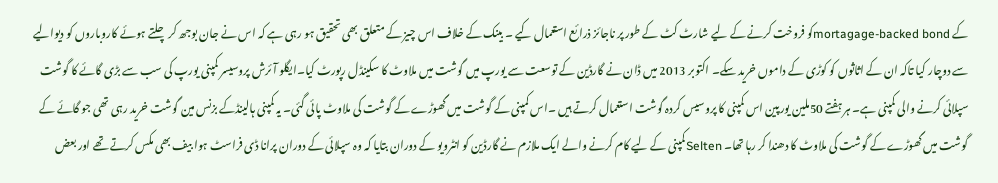کے mortagage-backed bondکو فروخت کرنے کے لیے شارٹ کٹ کے طور پر ناجائز ذرائع استعمال کیے ۔ بینک کے خلاف اس چیز کے متعلق بھی تحقیق ہو رہی ہے کہ اس نے جان بوجھ کر چلتے ہوئے کاروباروں کو دیوالیے سے دوچار کیا تاکہ ان کے اثاثوں کو کوڑی کے داموں خرید سکے۔ اکتوبر 2013 میں ڈان نے گارڈین کے توسعت سے یورپ میں گوشت میں ملاوٹ کا سکینڈل رپورٹ کیا۔ایگلو آئرش پروسیسر کمپنی یورپ کی سب سے بڑی گائے کا گوشت سپلائی کرنے والی کمپنی ہے۔ ہر ہفتے 50ملین یورپین اس کمپنی کا پروسیس کردہ گوشت استعمال کرتے ہیں ۔اس کمپنی کے گوشت میں گھوڑے کے گوشت کی ملاوٹ پائی گئی۔ یہ کمپنی ہالینڈکے بزنس مین گوشت خرید رہی تھی جو گائے کے گوشت میں گھوڑے کے گوشت کی ملاوٹ کا دھندا کر رہا تھا۔ Seltenکمپنی کے لیے کام کرنے والے ایک ملازم نے گارڈین کو انٹرویو کے دوران بتایا کہ وہ سپلائی کے دوران پرانا ڈی فراسٹ ہوا بیف بھی مکس کرتے تھے اور بعض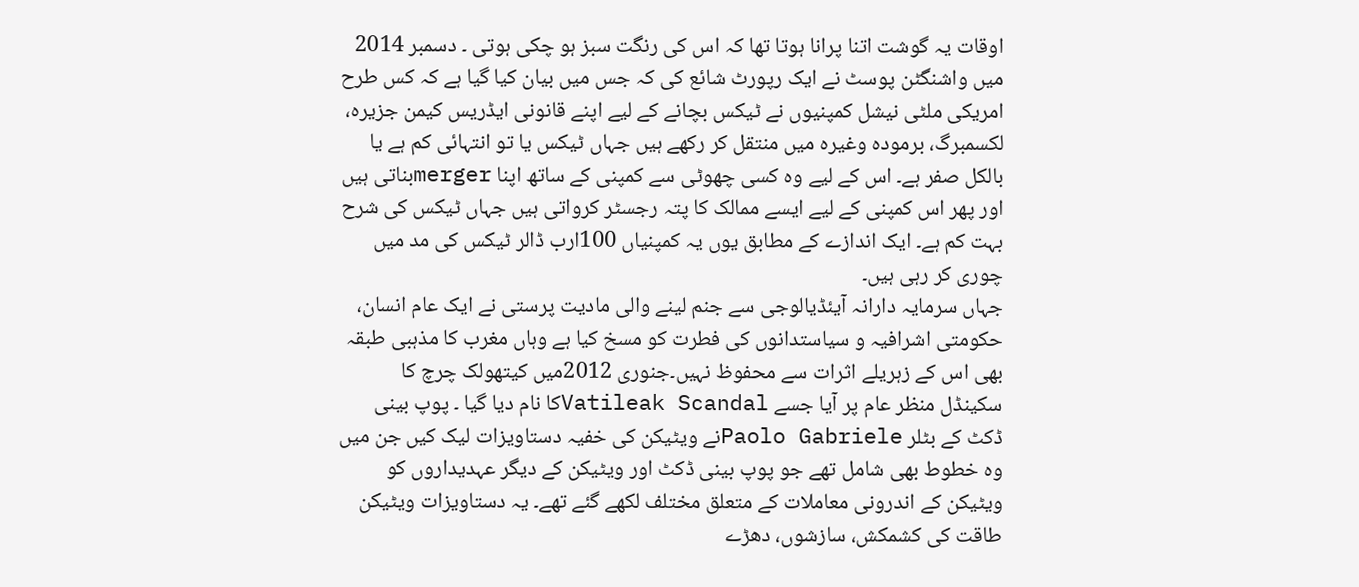اوقات یہ گوشت اتنا پرانا ہوتا تھا کہ اس کی رنگت سبز ہو چکی ہوتی ۔ دسمبر 2014 میں واشنگٹن پوسٹ نے ایک رپورٹ شائع کی کہ جس میں بیان کیا گیا ہے کہ کس طرح امریکی ملٹی نیشل کمپنیوں نے ٹیکس بچانے کے لیے اپنے قانونی ایڈریس کیمن جزیرہ، لکسمبرگ، برمودہ وغیرہ میں منتقل کر رکھے ہیں جہاں ٹیکس یا تو انتہائی کم ہے یا بالکل صفر ہے۔ اس کے لیے وہ کسی چھوٹی سے کمپنی کے ساتھ اپنا mergerبناتی ہیں اور پھر اس کمپنی کے لیے ایسے ممالک کا پتہ رجسٹر کرواتی ہیں جہاں ٹیکس کی شرح بہت کم ہے۔ ایک اندازے کے مطابق یوں یہ کمپنیاں 100ارب ڈالر ٹیکس کی مد میں چوری کر رہی ہیں۔
جہاں سرمایہ دارانہ آیئڈیالوجی سے جنم لینے والی مادیت پرستی نے ایک عام انسان، حکومتی اشرافیہ و سیاستدانوں کی فطرت کو مسخ کیا ہے وہاں مغرب کا مذہبی طبقہ بھی اس کے زہریلے اثرات سے محفوظ نہیں۔جنوری 2012میں کیتھولک چرچ کا سکینڈل منظر عام پر آیا جسے Vatileak Scandalکا نام دیا گیا ۔ پوپ بینی ڈکٹ کے بٹلر Paolo Gabrieleنے ویٹیکن کی خفیہ دستاویزات لیک کیں جن میں وہ خطوط بھی شامل تھے جو پوپ بینی ڈکٹ اور ویٹیکن کے دیگر عہدیداروں کو ویٹیکن کے اندرونی معاملات کے متعلق مختلف لکھے گئے تھے۔ یہ دستاویزات ویٹیکن طاقت کی کشمکش، سازشوں، دھڑے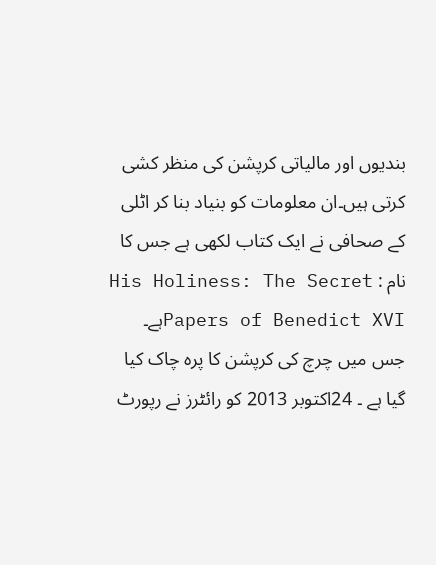بندیوں اور مالیاتی کرپشن کی منظر کشی کرتی ہیں۔ان معلومات کو بنیاد بنا کر اٹلی کے صحافی نے ایک کتاب لکھی ہے جس کا نام : His Holiness: The Secret Papers of Benedict XVIہے۔ جس میں چرچ کی کرپشن کا پرہ چاک کیا گیا ہے ۔ 24اکتوبر 2013 کو رائٹرز نے رپورٹ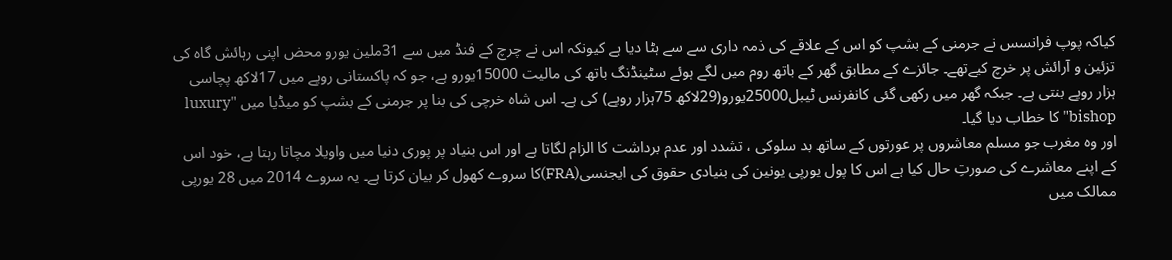کیاکہ پوپ فرانسس نے جرمنی کے بشپ کو اس کے علاقے کی ذمہ داری سے سے ہٹا دیا ہے کیونکہ اس نے چرچ کے فنڈ میں سے 31ملین یورو محض اپنی رہائش گاہ کی تزئین و آرائش پر خرچ کیےتھے۔ جائزے کے مطابق گھر کے باتھ روم میں لگے ہوئے سٹینڈنگ باتھ کی مالیت 15000یورو ہے، جو کہ پاکستانی روپے میں 17لاکھ پچاسی ہزار روپے بنتی ہے۔ جبکہ گھر میں رکھی گئی کانفرنس ٹیبل25000یورو(29لاکھ 75ہزار روپے) کی ہے۔ اس شاہ خرچی کی بنا پر جرمنی کے بشپ کو میڈیا میں "luxury bishop"کا خطاب دیا گیا۔
اور وہ مغرب جو مسلم معاشروں پر عورتوں کے ساتھ بد سلوکی ، تشدد اور عدم برداشت کا الزام لگاتا ہے اور اس بنیاد پر پوری دنیا میں واویلا مچاتا رہتا ہے، خود اس کے اپنے معاشرے کی صورتِ حال کیا ہے اس کا پول یورپی یونین کی بنیادی حقوق کی ایجنسی(FRA)کا سروے کھول کر بیان کرتا ہے۔ یہ سروے 2014 میں 28 یورپی ممالک میں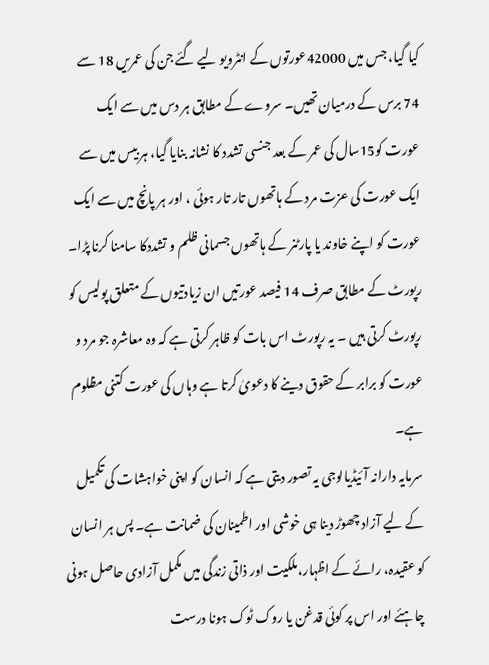کیا گیا، جس میں 42000عورتوں کے انٹرویو لیے گئے جن کی عمریں 18 سے 74 برس کے درمیان تھیں۔ سروے کے مطابق ہر دس میں سے ایک عورت کو15سال کی عمر کے بعد جنسی تشدد کا نشانہ بنایا گیا، ہر بیس میں سے ایک عورت کی عزت مرد کے ہاتھوں تار تار ہوئی ، اور ہر پانچ میں سے ایک عورت کو اپنے خاوند یا پارٹنر کے ہاتھوں جسمانی ظلم و تشددکا سامنا کرنا پڑا۔ رپورٹ کے مطابق صرف 14 فیصد عورتیں ان زیادتیوں کے متعلق پولیس کو رپورٹ کرتی ہیں ۔ یہ رپورٹ اس بات کو ظاہر کرتی ہے کہ وہ معاشرہ جو مرد و عورت کو برابر کے حقوق دینے کا دعویٰ کرتا ہے وہاں کی عورت کتنی مظلوم ہے۔
سرمایہ دارانہ آئیڈیالوجی یہ تصور دیتی ہے کہ انسان کو اپنی خواہشات کی تکمیل کے لیے آزاد چھوڑ دینا ہی خوشی اور اطمینان کی ضمانت ہے۔ پس ہر انسان کو عقیدہ، رائے کے اظہار،ملکیت اور ذاتی زندگی میں مکمل آزادی حاصل ہونی چاہئے اور اس پر کوئی قدغن یا روک ٹوک ہونا درست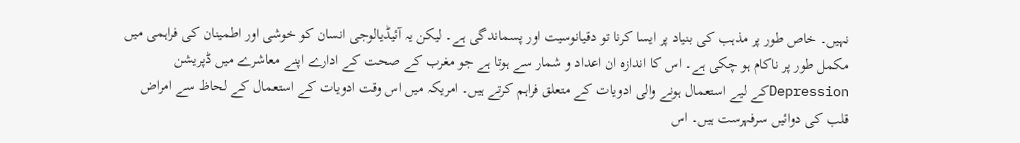نہیں۔ خاص طور پر مذہب کی بنیاد پر ایسا کرنا تو دقیانوسیت اور پسماندگی ہے۔ لیکن یہ آئیڈیالوجی انسان کو خوشی اور اطمینان کی فراہمی میں مکمل طور پر ناکام ہو چکی ہے۔ اس کا اندازہ ان اعداد و شمار سے ہوتا ہے جو مغرب کے صحت کے ادارے اپنے معاشرے میں ڈپریشن Depressionکے لیے استعمال ہونے والی ادویات کے متعلق فراہم کرتے ہیں۔ امریکہ میں اس وقت ادویات کے استعمال کے لحاظ سے امراض قلب کی دوائیں سرفہرست ہیں۔ اس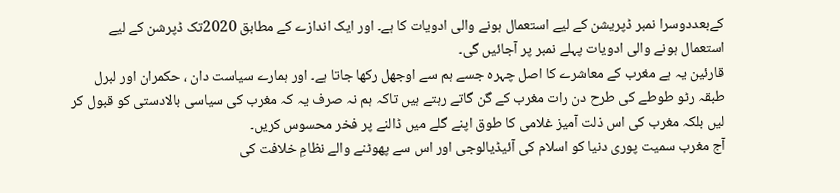کےبعددوسرا نمبر ڈپریشن کے لیے استعمال ہونے والی ادویات کا ہے۔ اور ایک اندازے کے مطابق 2020تک ڈپرشن کے لیے استعمال ہونے والی ادویات پہلے نمبر پر آجائیں گی۔
قارئین یہ ہے مغرب کے معاشرے کا اصل چہرہ جسے ہم سے اوجھل رکھا جاتا ہے۔ اور ہمارے سیاست دان ، حکمران اور لبرل طبقہ رٹو طوطے کی طرح دن رات مغرب کے گن گاتے رہتے ہیں تاکہ ہم نہ صرف یہ کہ مغرب کی سیاسی بالادستی کو قبول کر لیں بلکہ مغرب کی اس ذلت آمیز غلامی کا طوق اپنے گلے میں ڈالنے پر فخر محسوس کریں۔
آج مغرب سمیت پوری دنیا کو اسلام کی آئیڈیالوجی اور اس سے پھوٹنے والے نظامِ خلافت کی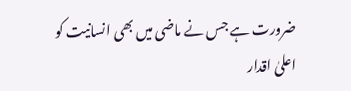ضرورت ہے جس نے ماضی میں بھی انسانیت کو اعلیٰ اقدار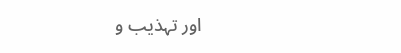اور تہذیب و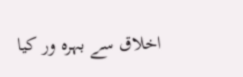اخلاق سے بہرہ ور کیا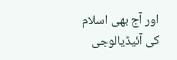اور آج بھی اسلام کی آئیڈیالوجی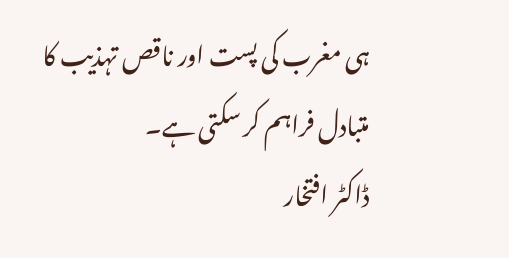ہی مغرب کی پست اور ناقص تہذیب کا متبادل فراہم کر سکتی ہے۔
ڈاکٹر افتخار